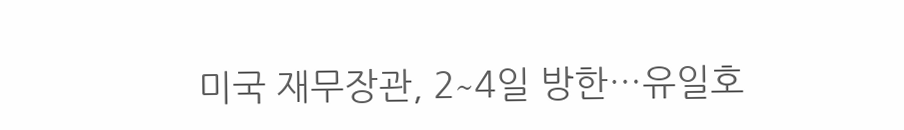미국 재무장관, 2∼4일 방한…유일호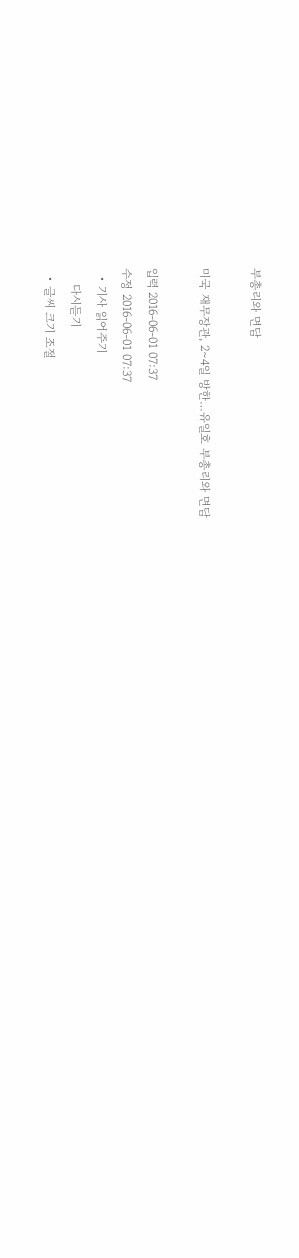부총리와 면담

미국 재무장관, 2∼4일 방한…유일호 부총리와 면담

입력 2016-06-01 07:37
수정 2016-06-01 07:37
  • 기사 읽어주기
    다시듣기
  • 글씨 크기 조절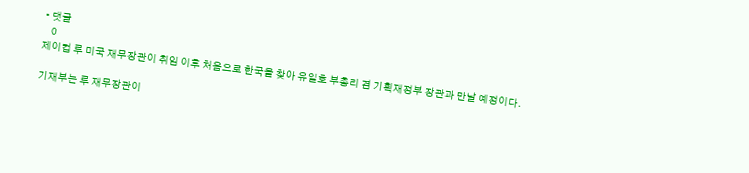• 댓글
    0
제이컵 루 미국 재무장관이 취임 이후 처음으로 한국을 찾아 유일호 부총리 겸 기획재정부 장관과 만날 예정이다.

기재부는 루 재무장관이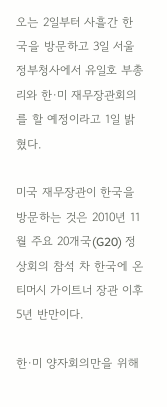오는 2일부터 사흘간 한국을 방문하고 3일 서울 정부청사에서 유일호 부총리와 한·미 재무장관회의를 할 예정이라고 1일 밝혔다.

미국 재무장관이 한국을 방문하는 것은 2010년 11월 주요 20개국(G20) 정상회의 참석 차 한국에 온 티머시 가이트너 장관 이후 5년 반만이다.

한·미 양자회의만을 위해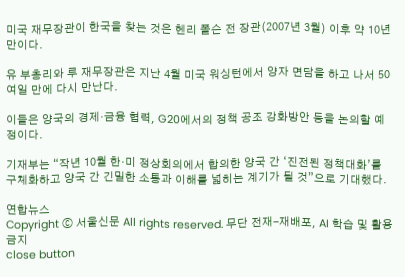미국 재무장관이 한국을 찾는 것은 헨리 폴슨 전 장관(2007년 3월) 이후 약 10년 만이다.

유 부총리와 루 재무장관은 지난 4월 미국 워싱턴에서 양자 면담을 하고 나서 50여일 만에 다시 만난다.

이들은 양국의 경제·금융 협력, G20에서의 정책 공조 강화방안 등을 논의할 예정이다.

기재부는 “작년 10월 한·미 정상회의에서 합의한 양국 간 ‘진전된 정책대화’를 구체화하고 양국 간 긴밀한 소통과 이해를 넓히는 계기가 될 것”으로 기대했다.

연합뉴스
Copyright ⓒ 서울신문 All rights reserved. 무단 전재-재배포, AI 학습 및 활용 금지
close button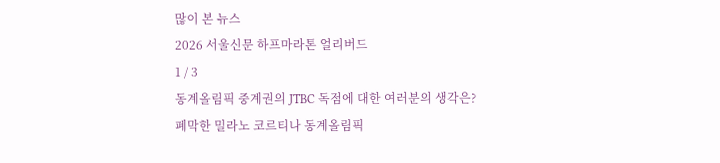많이 본 뉴스
2026 서울신문 하프마라톤 얼리버드
1 / 3
동계올림픽 중계권의 JTBC 독점에 대한 여러분의 생각은?
폐막한 밀라노 코르티나 동계올림픽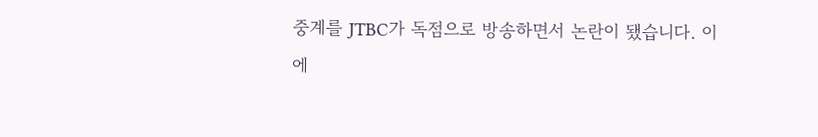중계를 JTBC가 독점으로 방송하면서 논란이 됐습니다. 이에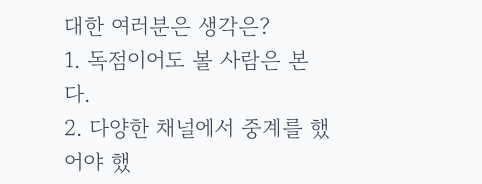대한 여러분은 생각은?
1. 독점이어도 볼 사람은 본다.
2. 다양한 채널에서 중계를 했어야 했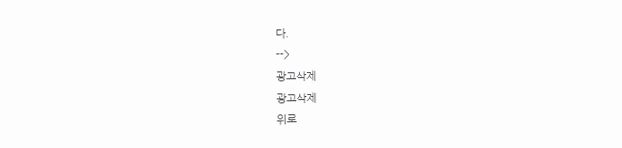다.
-->
광고삭제
광고삭제
위로